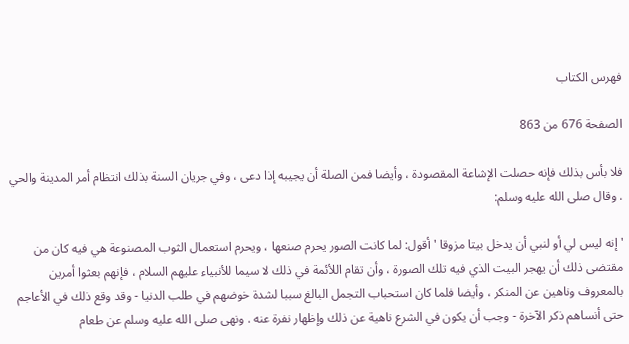فهرس الكتاب

الصفحة 676 من 863

فلا بأس بذلك فإنه حصلت الإشاعة المقصودة ، وأيضا فمن الصلة أن يجيبه إذا دعى ، وفي جريان السنة بذلك انتظام أمر المدينة والحي . وقال صلى الله عليه وسلم:

' إنه ليس لي أو لنبي أن يدخل بيتا مزوقا ' أقول: لما كانت الصور يحرم صنعها ، ويحرم استعمال الثوب المصنوعة هي فيه كان من مقتضى ذلك أن يهجر البيت الذي فيه تلك الصورة ، وأن تقام اللأئمة في ذلك لا سيما للأنبياء عليهم السلام ، فإنهم بعثوا أمرين بالمعروف وناهين عن المنكر ، وأيضا فلما كان استحباب التجمل البالغ سببا لشدة خوضهم في طلب الدنيا - وقد وقع ذلك في الأعاجم حتى أنساهم ذكر الآخرة - وجب أن يكون في الشرع ناهية عن ذلك وإظهار نفرة عنه . ونهى صلى الله عليه وسلم عن طعام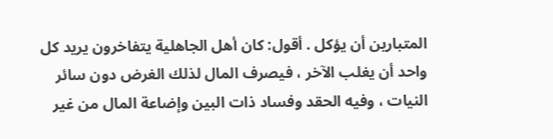المتبارين أن يؤكل . أقول: كان أهل الجاهلية يتفاخرون يريد كل واحد أن يغلب الآخر ، فيصرف المال لذلك الغرض دون سائر النيات ، وفيه الحقد وفساد ذات البين وإضاعة المال من غير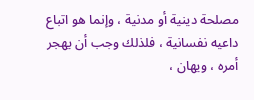مصلحة دينية أو مدنية ، وإنما هو اتباع داعيه نفسانية ، فلذلك وجب أن يهجر أمره ، ويهان ،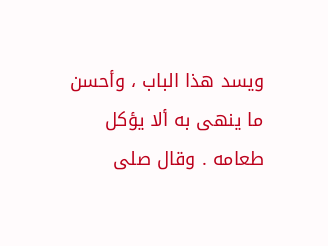ويسد هذا الباب ، وأحسن ما ينهى به ألا يؤكل طعامه . وقال صلى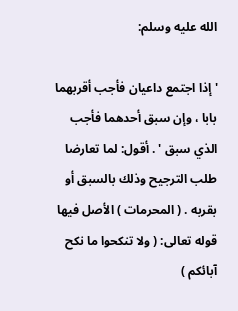الله عليه وسلم:

' إذا اجتمع داعيان فأجب أقربهما بابا ، وإن سبق أحدهما فأجب الذي سبق ' . أقول: لما تعارضا طلب الترجيح وذلك بالسبق أو بقربه . ( المحرمات ) الأصل فيها قوله تعالى: ( ولا تنكحوا ما نكح آبائكم )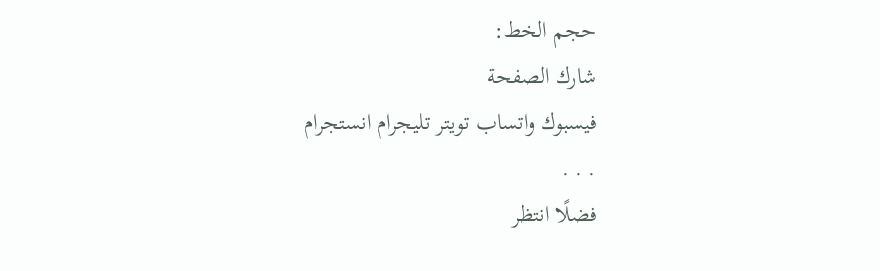حجم الخط:
شارك الصفحة
فيسبوك واتساب تويتر تليجرام انستجرام
. . .
فضلًا انتظر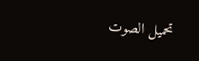تحميل الصوت